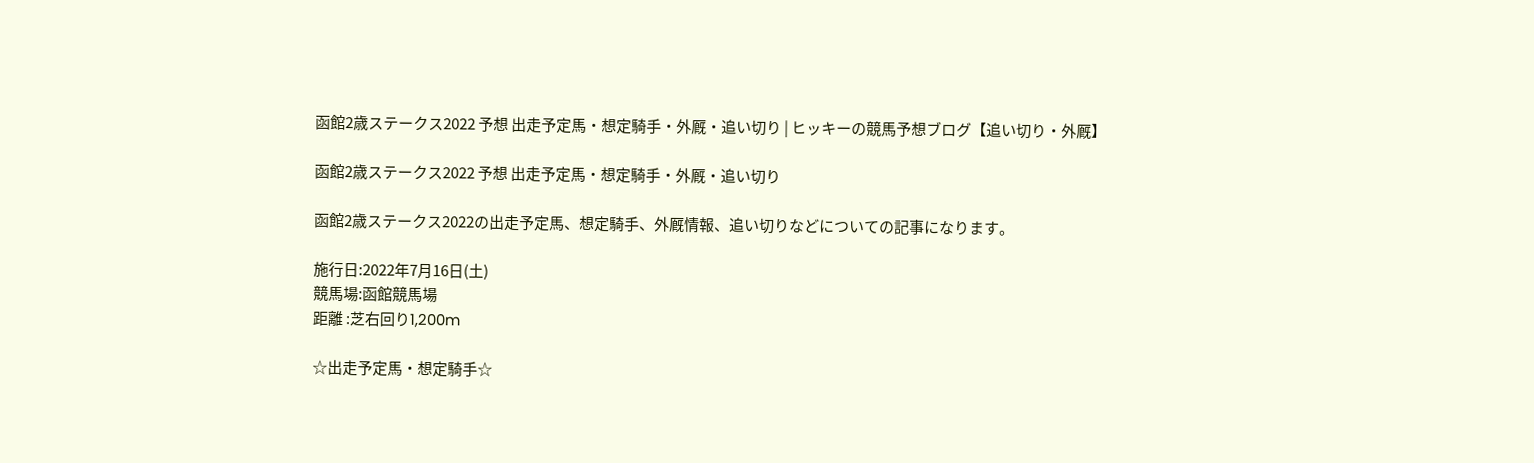函館2歳ステークス2022 予想 出走予定馬・想定騎手・外厩・追い切り | ヒッキーの競馬予想ブログ【追い切り・外厩】

函館2歳ステークス2022 予想 出走予定馬・想定騎手・外厩・追い切り

函館2歳ステークス2022の出走予定馬、想定騎手、外厩情報、追い切りなどについての記事になります。

施行日:2022年7月16日(土)
競馬場:函館競馬場
距離 :芝右回り1,200m

☆出走予定馬・想定騎手☆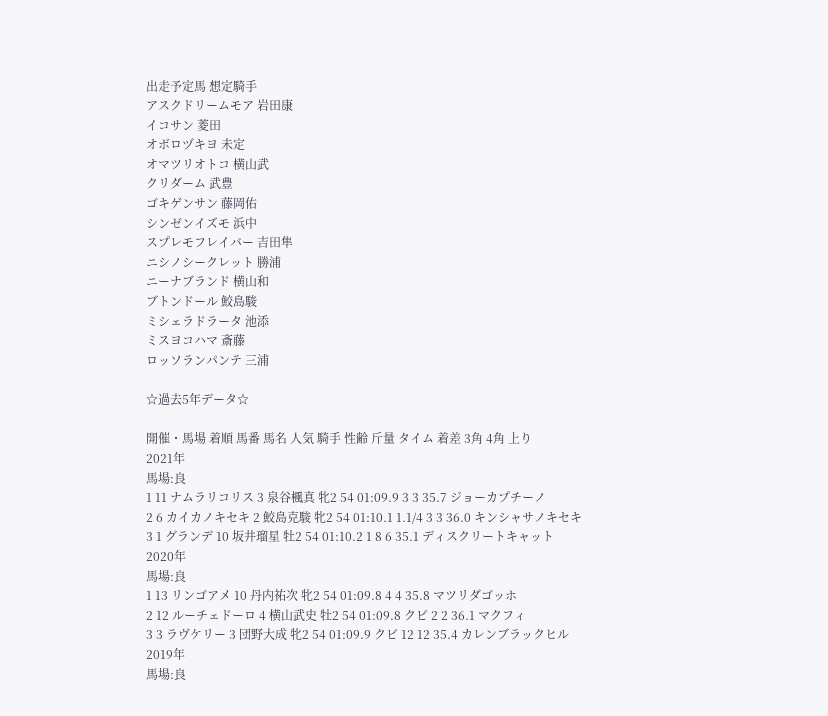出走予定馬 想定騎手
アスクドリームモア 岩田康
イコサン 菱田
オボロヅキヨ 未定
オマツリオトコ 横山武
クリダーム 武豊
ゴキゲンサン 藤岡佑
シンゼンイズモ 浜中
スプレモフレイバー 吉田隼
ニシノシークレット 勝浦
ニーナブランド 横山和
ブトンドール 鮫島駿
ミシェラドラータ 池添
ミスヨコハマ 斎藤
ロッソランパンテ 三浦

☆過去5年データ☆

開催・馬場 着順 馬番 馬名 人気 騎手 性齢 斤量 タイム 着差 3角 4角 上り
2021年
馬場:良
1 11 ナムラリコリス 3 泉谷楓真 牝2 54 01:09.9 3 3 35.7 ジョーカプチーノ
2 6 カイカノキセキ 2 鮫島克駿 牝2 54 01:10.1 1.1/4 3 3 36.0 キンシャサノキセキ
3 1 グランデ 10 坂井瑠星 牡2 54 01:10.2 1 8 6 35.1 ディスクリートキャット
2020年
馬場:良
1 13 リンゴアメ 10 丹内祐次 牝2 54 01:09.8 4 4 35.8 マツリダゴッホ
2 12 ルーチェドーロ 4 横山武史 牡2 54 01:09.8 クビ 2 2 36.1 マクフィ
3 3 ラヴケリー 3 団野大成 牝2 54 01:09.9 クビ 12 12 35.4 カレンブラックヒル
2019年
馬場:良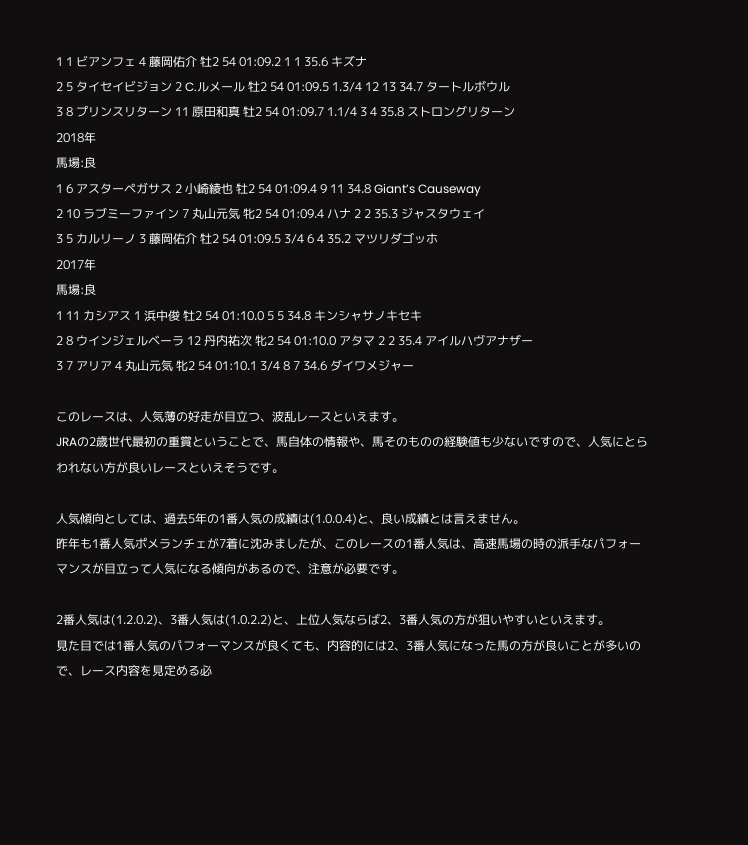1 1 ビアンフェ 4 藤岡佑介 牡2 54 01:09.2 1 1 35.6 キズナ
2 5 タイセイビジョン 2 C.ルメール 牡2 54 01:09.5 1.3/4 12 13 34.7 タートルボウル
3 8 プリンスリターン 11 原田和真 牡2 54 01:09.7 1.1/4 3 4 35.8 ストロングリターン
2018年
馬場:良
1 6 アスターペガサス 2 小崎綾也 牡2 54 01:09.4 9 11 34.8 Giant’s Causeway
2 10 ラブミーファイン 7 丸山元気 牝2 54 01:09.4 ハナ 2 2 35.3 ジャスタウェイ
3 5 カルリーノ 3 藤岡佑介 牡2 54 01:09.5 3/4 6 4 35.2 マツリダゴッホ
2017年
馬場:良
1 11 カシアス 1 浜中俊 牡2 54 01:10.0 5 5 34.8 キンシャサノキセキ
2 8 ウインジェルベーラ 12 丹内祐次 牝2 54 01:10.0 アタマ 2 2 35.4 アイルハヴアナザー
3 7 アリア 4 丸山元気 牝2 54 01:10.1 3/4 8 7 34.6 ダイワメジャー

このレースは、人気薄の好走が目立つ、波乱レースといえます。
JRAの2歳世代最初の重賞ということで、馬自体の情報や、馬そのものの経験値も少ないですので、人気にとらわれない方が良いレースといえそうです。

人気傾向としては、過去5年の1番人気の成績は(1.0.0.4)と、良い成績とは言えません。
昨年も1番人気ポメランチェが7着に沈みましたが、このレースの1番人気は、高速馬場の時の派手なパフォーマンスが目立って人気になる傾向があるので、注意が必要です。

2番人気は(1.2.0.2)、3番人気は(1.0.2.2)と、上位人気ならば2、3番人気の方が狙いやすいといえます。
見た目では1番人気のパフォーマンスが良くても、内容的には2、3番人気になった馬の方が良いことが多いので、レース内容を見定める必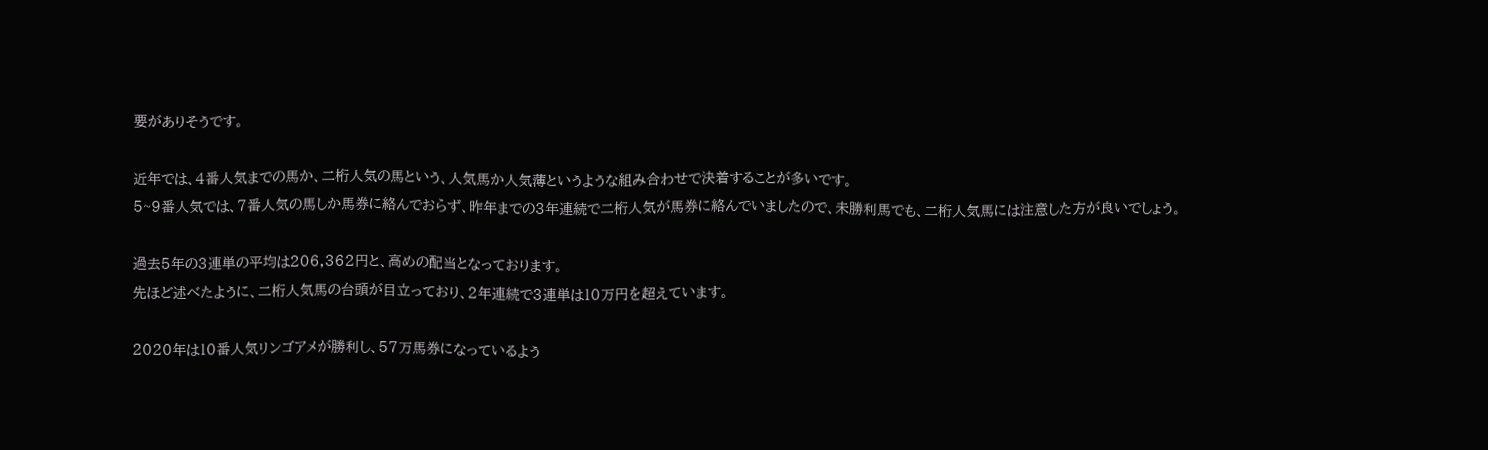要がありそうです。

近年では、4番人気までの馬か、二桁人気の馬という、人気馬か人気薄というような組み合わせで決着することが多いです。
5~9番人気では、7番人気の馬しか馬券に絡んでおらず、昨年までの3年連続で二桁人気が馬券に絡んでいましたので、未勝利馬でも、二桁人気馬には注意した方が良いでしょう。

過去5年の3連単の平均は206,362円と、高めの配当となっております。
先ほど述べたように、二桁人気馬の台頭が目立っており、2年連続で3連単は10万円を超えています。

2020年は10番人気リンゴアメが勝利し、57万馬券になっているよう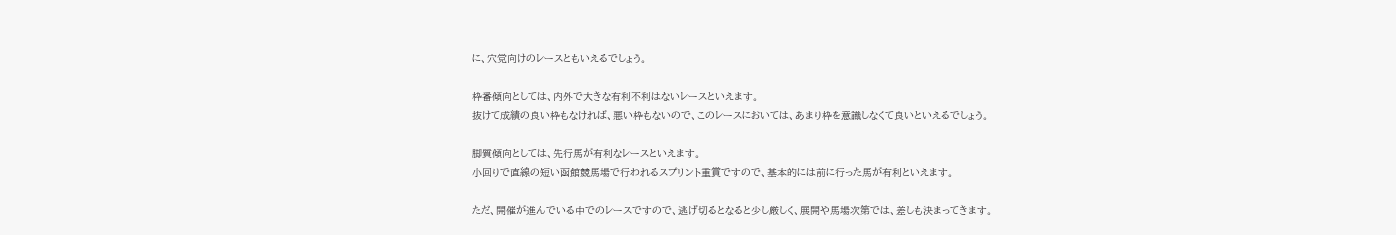に、穴党向けのレースともいえるでしょう。

枠番傾向としては、内外で大きな有利不利はないレースといえます。
抜けて成績の良い枠もなければ、悪い枠もないので、このレースにおいては、あまり枠を意識しなくて良いといえるでしょう。

脚質傾向としては、先行馬が有利なレースといえます。
小回りで直線の短い函館競馬場で行われるスプリント重賞ですので、基本的には前に行った馬が有利といえます。

ただ、開催が進んでいる中でのレースですので、逃げ切るとなると少し厳しく、展開や馬場次第では、差しも決まってきます。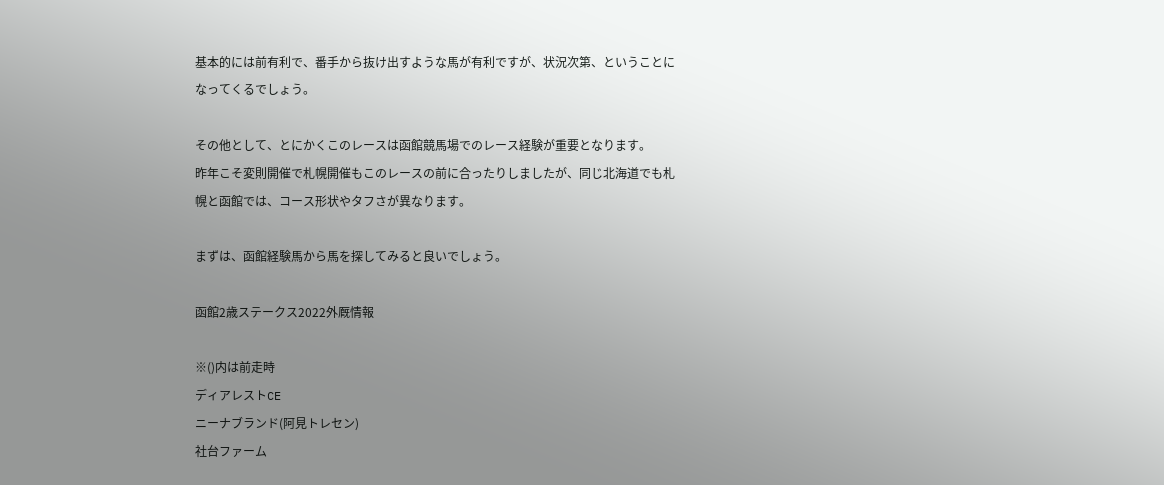基本的には前有利で、番手から抜け出すような馬が有利ですが、状況次第、ということになってくるでしょう。

その他として、とにかくこのレースは函館競馬場でのレース経験が重要となります。
昨年こそ変則開催で札幌開催もこのレースの前に合ったりしましたが、同じ北海道でも札幌と函館では、コース形状やタフさが異なります。

まずは、函館経験馬から馬を探してみると良いでしょう。

函館2歳ステークス2022外厩情報

※()内は前走時
ディアレストCE
ニーナブランド(阿見トレセン)
社台ファーム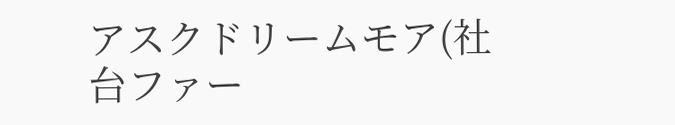アスクドリームモア(社台ファー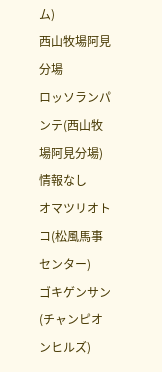ム)
西山牧場阿見分場
ロッソランパンテ(西山牧場阿見分場)
情報なし
オマツリオトコ(松風馬事センター)
ゴキゲンサン(チャンピオンヒルズ)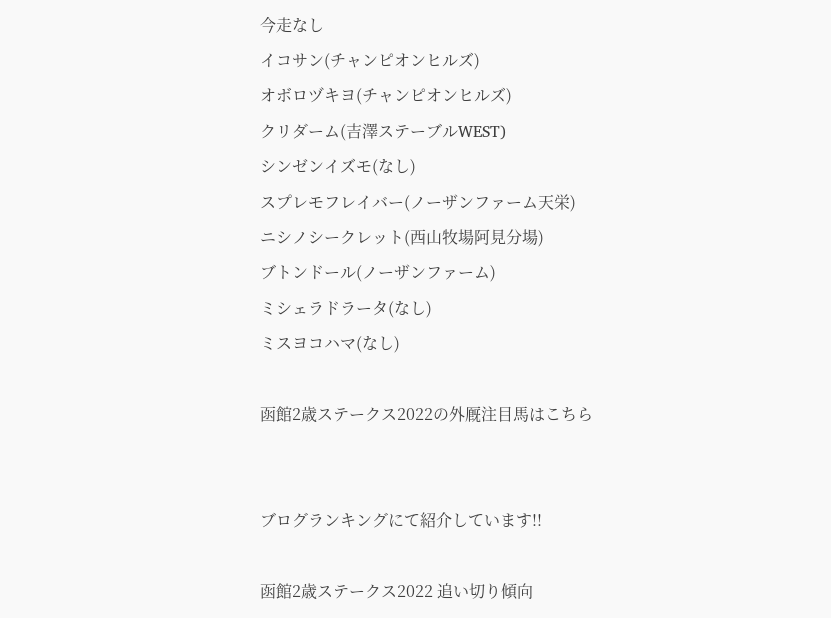今走なし
イコサン(チャンピオンヒルズ)
オボロヅキヨ(チャンピオンヒルズ)
クリダーム(吉澤ステーブルWEST)
シンゼンイズモ(なし)
スプレモフレイバー(ノーザンファーム天栄)
ニシノシークレット(西山牧場阿見分場)
ブトンドール(ノーザンファーム)
ミシェラドラータ(なし)
ミスヨコハマ(なし)

函館2歳ステークス2022の外厩注目馬はこちら


ブログランキングにて紹介しています!!

函館2歳ステークス2022 追い切り傾向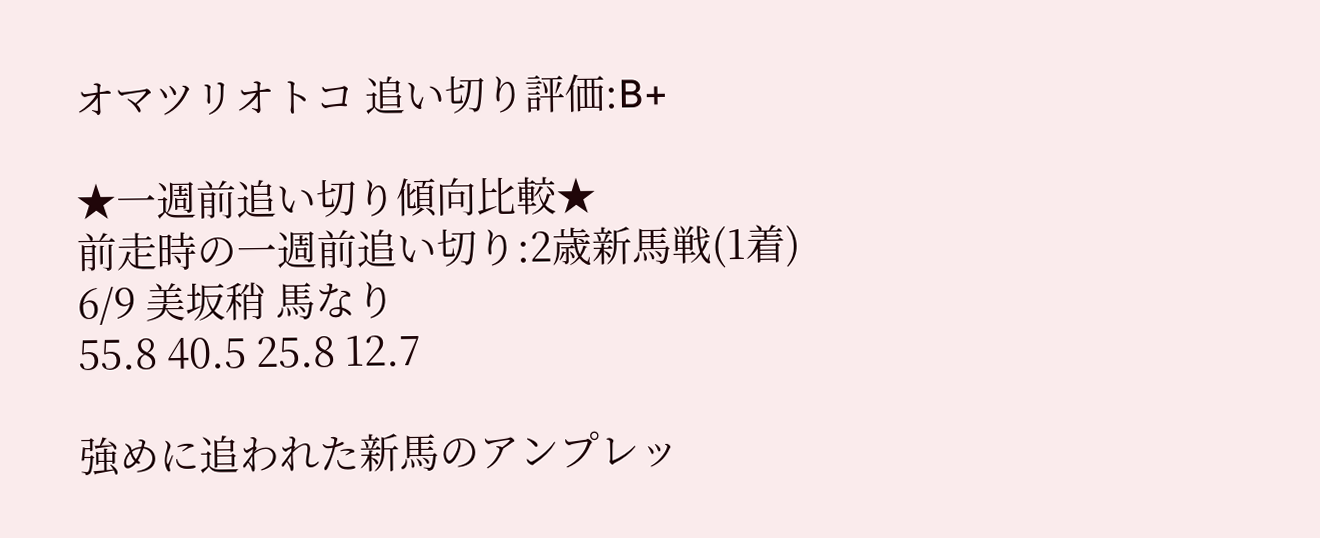オマツリオトコ 追い切り評価:B+

★一週前追い切り傾向比較★
前走時の一週前追い切り:2歳新馬戦(1着)
6/9 美坂稍 馬なり
55.8 40.5 25.8 12.7

強めに追われた新馬のアンプレッ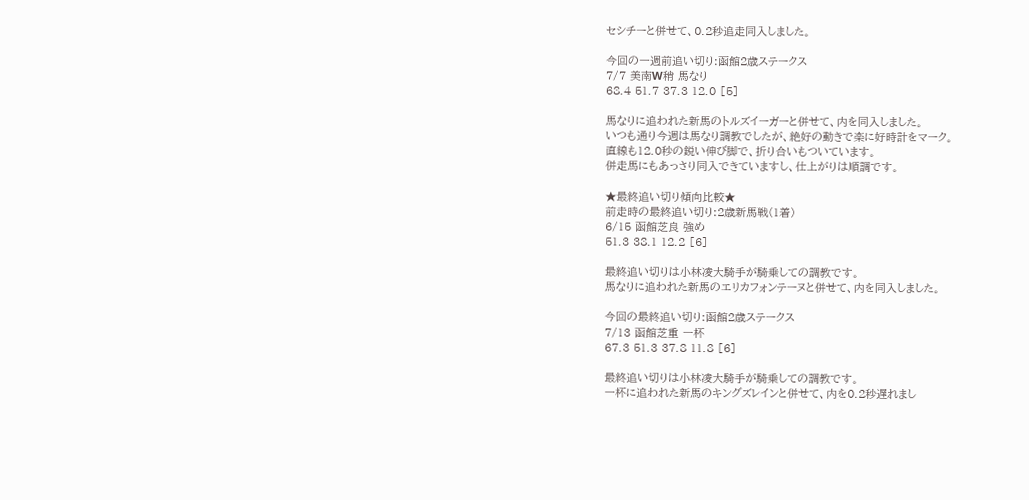セシチーと併せて、0.2秒追走同入しました。

今回の一週前追い切り:函館2歳ステークス
7/7 美南W稍 馬なり
68.4 51.7 37.3 12.0 [5]

馬なりに追われた新馬のトルズイーガーと併せて、内を同入しました。
いつも通り今週は馬なり調教でしたが、絶好の動きで楽に好時計をマーク。
直線も12.0秒の鋭い伸び脚で、折り合いもついています。
併走馬にもあっさり同入できていますし、仕上がりは順調です。

★最終追い切り傾向比較★
前走時の最終追い切り:2歳新馬戦(1着)
6/15 函館芝良 強め
51.3 38.1 12.2 [6]

最終追い切りは小林凌大騎手が騎乗しての調教です。
馬なりに追われた新馬のエリカフォンテーヌと併せて、内を同入しました。

今回の最終追い切り:函館2歳ステークス
7/13 函館芝重 一杯
67.3 51.3 37.8 11.8 [6]

最終追い切りは小林凌大騎手が騎乗しての調教です。
一杯に追われた新馬のキングズレインと併せて、内を0.2秒遅れまし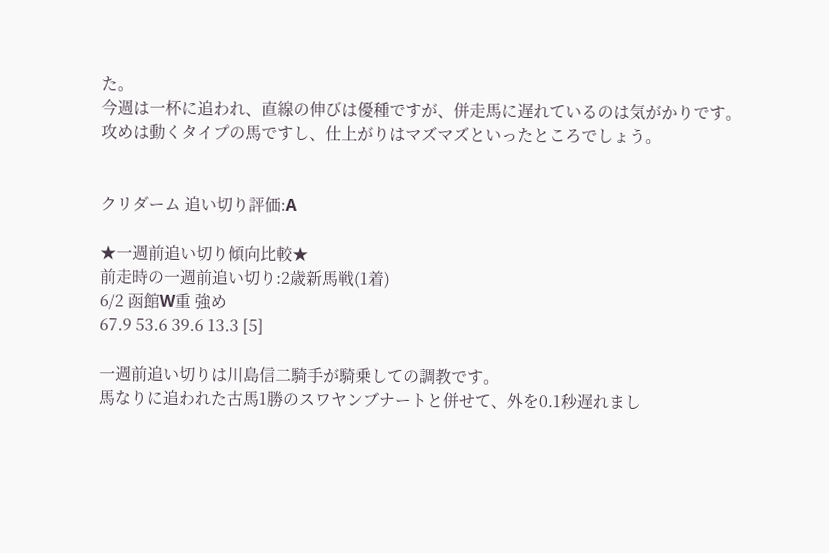た。
今週は一杯に追われ、直線の伸びは優種ですが、併走馬に遅れているのは気がかりです。
攻めは動くタイプの馬ですし、仕上がりはマズマズといったところでしょう。


クリダーム 追い切り評価:A

★一週前追い切り傾向比較★
前走時の一週前追い切り:2歳新馬戦(1着)
6/2 函館W重 強め
67.9 53.6 39.6 13.3 [5]

一週前追い切りは川島信二騎手が騎乗しての調教です。
馬なりに追われた古馬1勝のスワヤンブナートと併せて、外を0.1秒遅れまし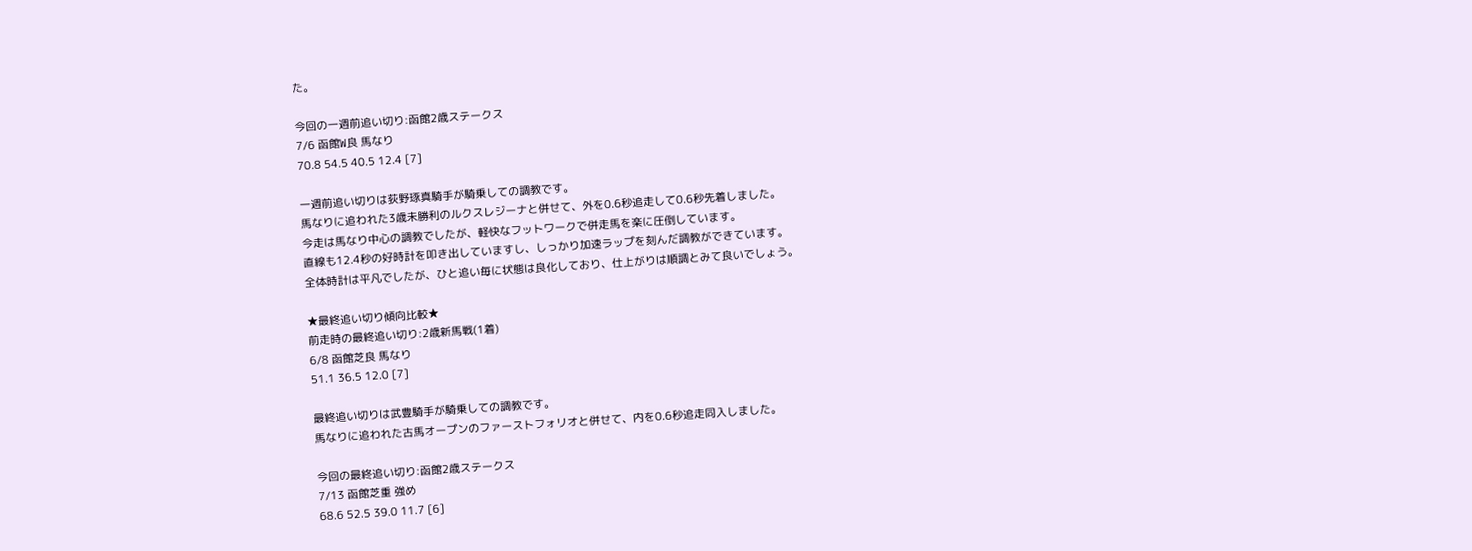た。

今回の一週前追い切り:函館2歳ステークス
7/6 函館W良 馬なり
70.8 54.5 40.5 12.4 [7]

一週前追い切りは荻野琢真騎手が騎乗しての調教です。
馬なりに追われた3歳未勝利のルクスレジーナと併せて、外を0.6秒追走して0.6秒先着しました。
今走は馬なり中心の調教でしたが、軽快なフットワークで併走馬を楽に圧倒しています。
直線も12.4秒の好時計を叩き出していますし、しっかり加速ラップを刻んだ調教ができています。
全体時計は平凡でしたが、ひと追い毎に状態は良化しており、仕上がりは順調とみて良いでしょう。

★最終追い切り傾向比較★
前走時の最終追い切り:2歳新馬戦(1着)
6/8 函館芝良 馬なり
51.1 36.5 12.0 [7]

最終追い切りは武豊騎手が騎乗しての調教です。
馬なりに追われた古馬オープンのファーストフォリオと併せて、内を0.6秒追走同入しました。

今回の最終追い切り:函館2歳ステークス
7/13 函館芝重 強め
68.6 52.5 39.0 11.7 [6]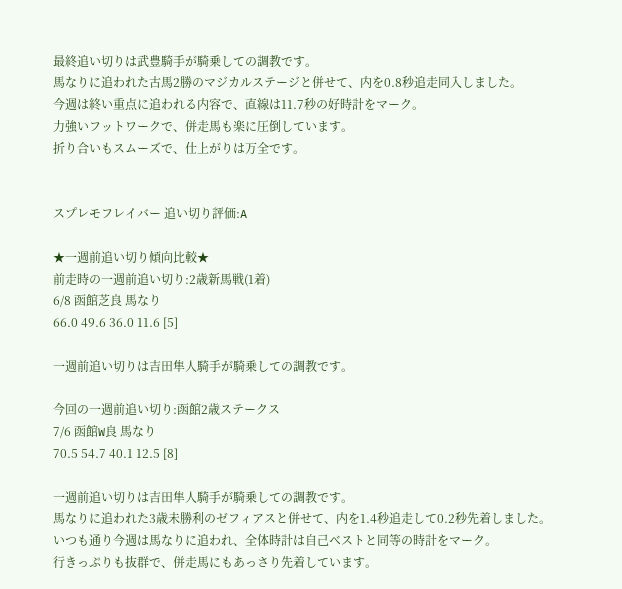最終追い切りは武豊騎手が騎乗しての調教です。
馬なりに追われた古馬2勝のマジカルステージと併せて、内を0.8秒追走同入しました。
今週は終い重点に追われる内容で、直線は11.7秒の好時計をマーク。
力強いフットワークで、併走馬も楽に圧倒しています。
折り合いもスムーズで、仕上がりは万全です。


スプレモフレイバー 追い切り評価:A

★一週前追い切り傾向比較★
前走時の一週前追い切り:2歳新馬戦(1着)
6/8 函館芝良 馬なり
66.0 49.6 36.0 11.6 [5]

一週前追い切りは吉田隼人騎手が騎乗しての調教です。

今回の一週前追い切り:函館2歳ステークス
7/6 函館W良 馬なり
70.5 54.7 40.1 12.5 [8]

一週前追い切りは吉田隼人騎手が騎乗しての調教です。
馬なりに追われた3歳未勝利のゼフィアスと併せて、内を1.4秒追走して0.2秒先着しました。
いつも通り今週は馬なりに追われ、全体時計は自己ベストと同等の時計をマーク。
行きっぷりも抜群で、併走馬にもあっさり先着しています。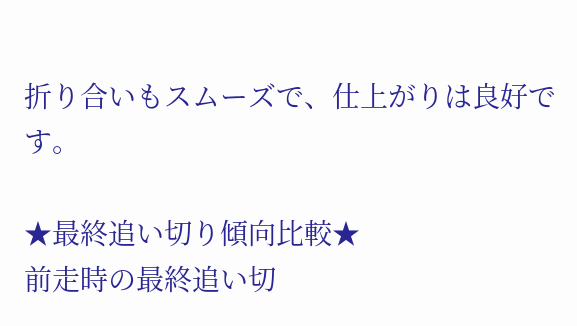折り合いもスムーズで、仕上がりは良好です。

★最終追い切り傾向比較★
前走時の最終追い切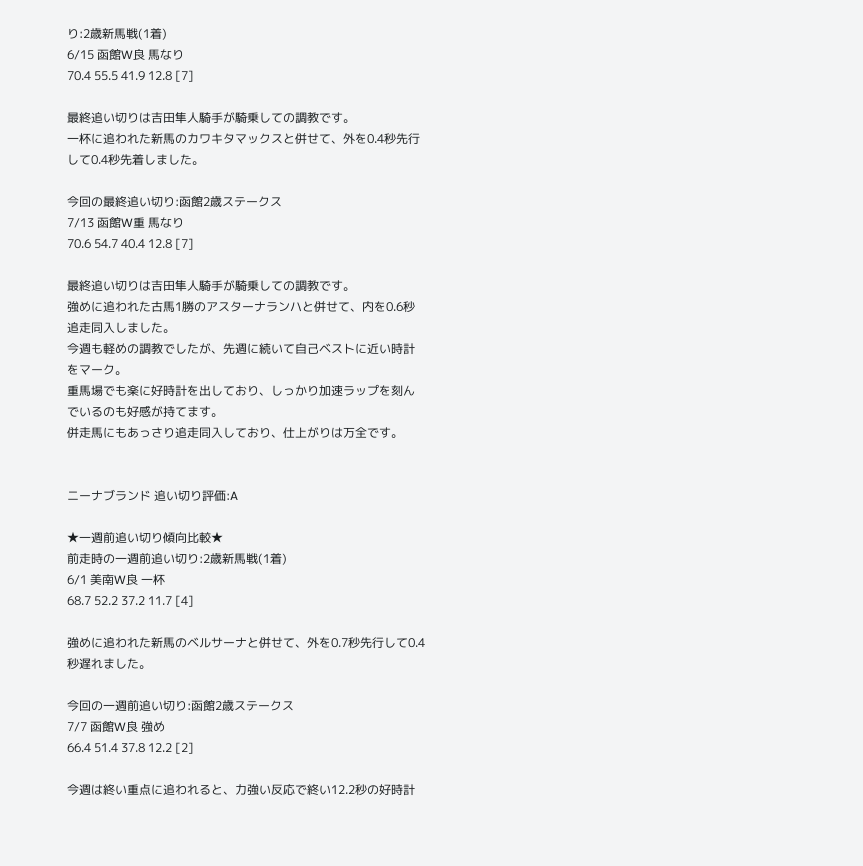り:2歳新馬戦(1着)
6/15 函館W良 馬なり
70.4 55.5 41.9 12.8 [7]

最終追い切りは吉田隼人騎手が騎乗しての調教です。
一杯に追われた新馬のカワキタマックスと併せて、外を0.4秒先行して0.4秒先着しました。

今回の最終追い切り:函館2歳ステークス
7/13 函館W重 馬なり
70.6 54.7 40.4 12.8 [7]

最終追い切りは吉田隼人騎手が騎乗しての調教です。
強めに追われた古馬1勝のアスターナランハと併せて、内を0.6秒追走同入しました。
今週も軽めの調教でしたが、先週に続いて自己ベストに近い時計をマーク。
重馬場でも楽に好時計を出しており、しっかり加速ラップを刻んでいるのも好感が持てます。
併走馬にもあっさり追走同入しており、仕上がりは万全です。


ニーナブランド 追い切り評価:A

★一週前追い切り傾向比較★
前走時の一週前追い切り:2歳新馬戦(1着)
6/1 美南W良 一杯
68.7 52.2 37.2 11.7 [4]

強めに追われた新馬のベルサーナと併せて、外を0.7秒先行して0.4秒遅れました。

今回の一週前追い切り:函館2歳ステークス
7/7 函館W良 強め
66.4 51.4 37.8 12.2 [2]

今週は終い重点に追われると、力強い反応で終い12.2秒の好時計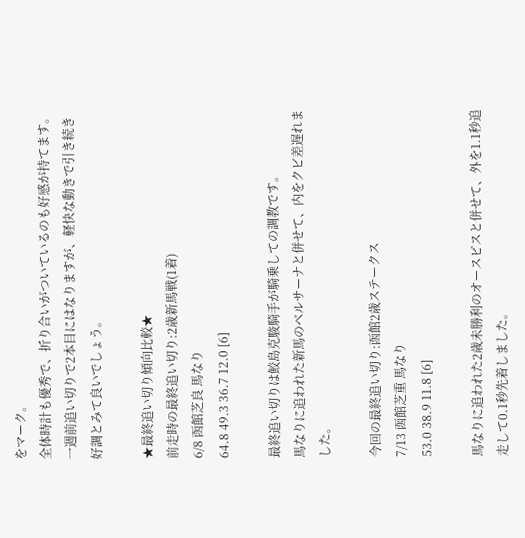をマーク。
全体時計も優秀で、折り合いがついているのも好感が持てます。
一週前追い切りで2本目にはなりますが、軽快な動きで引き続き好調とみて良いでしょう。

★最終追い切り傾向比較★
前走時の最終追い切り:2歳新馬戦(1着)
6/8 函館芝良 馬なり
64.8 49.3 36.7 12.0 [6]

最終追い切りは鮫島克駿騎手が騎乗しての調教です。
馬なりに追われた新馬のベルサーナと併せて、内をクビ差遅れました。

今回の最終追い切り:函館2歳ステークス
7/13 函館芝重 馬なり
53.0 38.9 11.8 [6]

馬なりに追われた2歳未勝利のオースピスと併せて、外を1.1秒追走して0.1秒先着しました。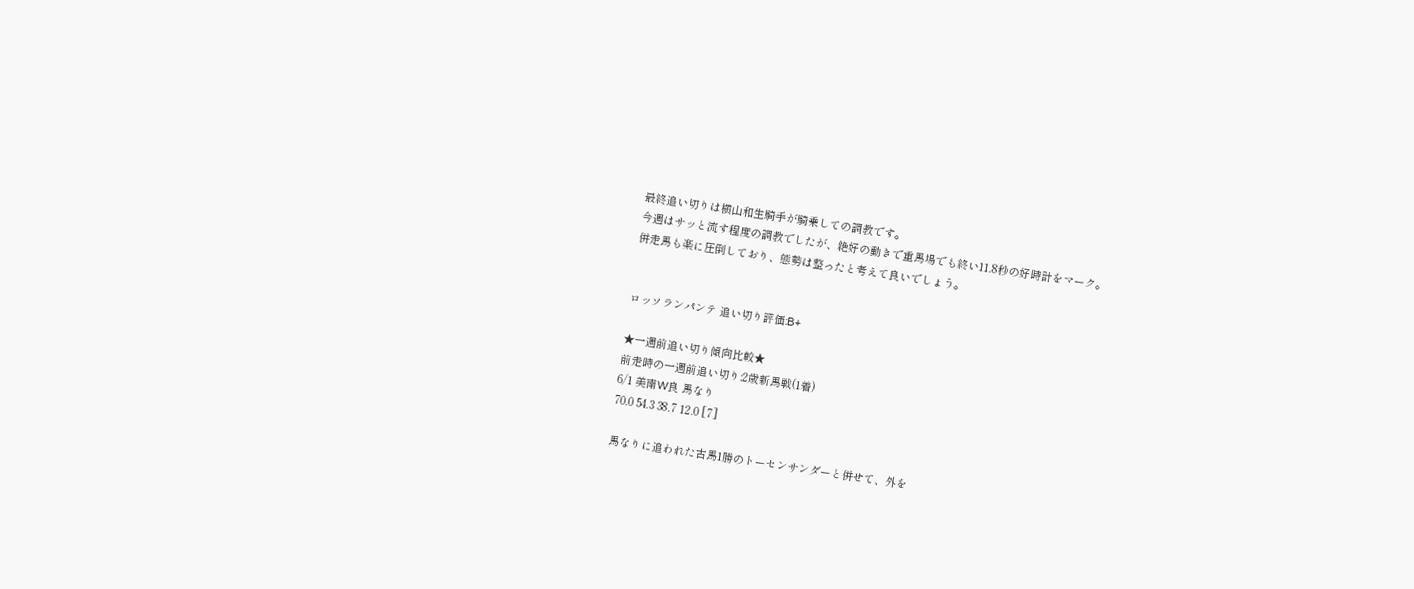最終追い切りは横山和生騎手が騎乗しての調教です。
今週はサッと流す程度の調教でしたが、絶好の動きで重馬場でも終い11.8秒の好時計をマーク。
併走馬も楽に圧倒しており、態勢は整ったと考えて良いでしょう。


ロッソランパンテ 追い切り評価:B+

★一週前追い切り傾向比較★
前走時の一週前追い切り:2歳新馬戦(1着)
6/1 美南W良 馬なり
70.0 54.3 38.7 12.0 [7]

馬なりに追われた古馬1勝のトーセンサンダーと併せて、外を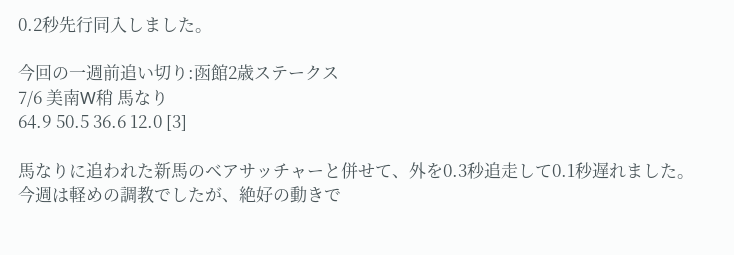0.2秒先行同入しました。

今回の一週前追い切り:函館2歳ステークス
7/6 美南W稍 馬なり
64.9 50.5 36.6 12.0 [3]

馬なりに追われた新馬のベアサッチャーと併せて、外を0.3秒追走して0.1秒遅れました。
今週は軽めの調教でしたが、絶好の動きで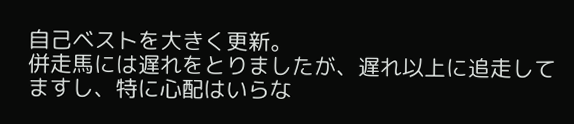自己ベストを大きく更新。
併走馬には遅れをとりましたが、遅れ以上に追走してますし、特に心配はいらな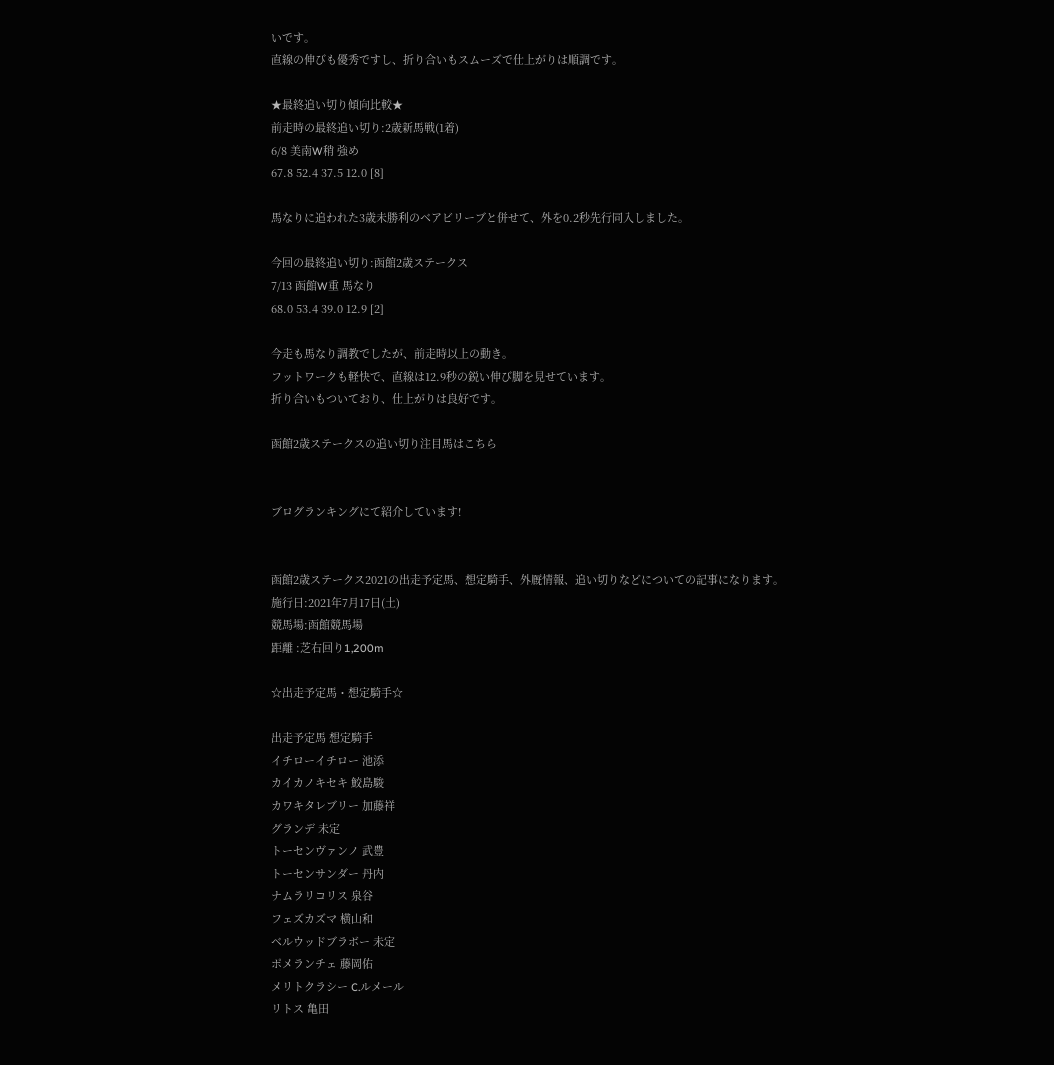いです。
直線の伸びも優秀ですし、折り合いもスムーズで仕上がりは順調です。

★最終追い切り傾向比較★
前走時の最終追い切り:2歳新馬戦(1着)
6/8 美南W稍 強め
67.8 52.4 37.5 12.0 [8]

馬なりに追われた3歳未勝利のベアビリーブと併せて、外を0.2秒先行同入しました。

今回の最終追い切り:函館2歳ステークス
7/13 函館W重 馬なり
68.0 53.4 39.0 12.9 [2]

今走も馬なり調教でしたが、前走時以上の動き。
フットワークも軽快で、直線は12.9秒の鋭い伸び脚を見せています。
折り合いもついており、仕上がりは良好です。

函館2歳ステークスの追い切り注目馬はこちら


ブログランキングにて紹介しています!


函館2歳ステークス2021の出走予定馬、想定騎手、外厩情報、追い切りなどについての記事になります。
施行日:2021年7月17日(土)
競馬場:函館競馬場
距離 :芝右回り1,200m

☆出走予定馬・想定騎手☆

出走予定馬 想定騎手
イチローイチロー 池添
カイカノキセキ 鮫島駿
カワキタレブリー 加藤祥
グランデ 未定
トーセンヴァンノ 武豊
トーセンサンダー 丹内
ナムラリコリス 泉谷
フェズカズマ 横山和
ベルウッドブラボー 未定
ポメランチェ 藤岡佑
メリトクラシー C.ルメール
リトス 亀田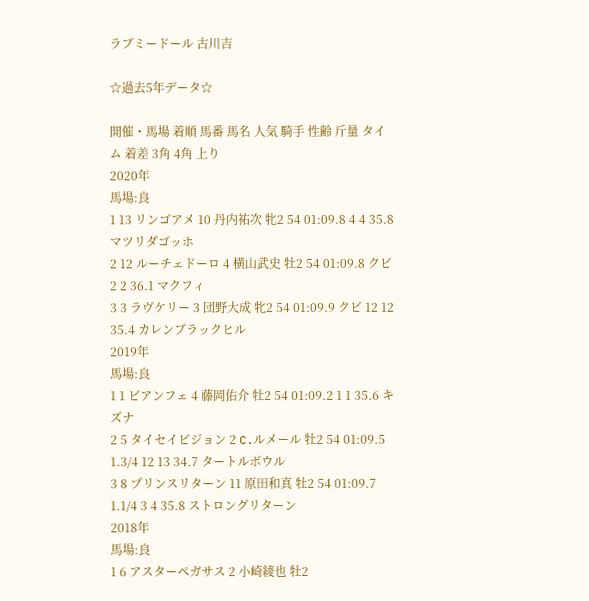ラブミードール 古川吉

☆過去5年データ☆

開催・馬場 着順 馬番 馬名 人気 騎手 性齢 斤量 タイム 着差 3角 4角 上り
2020年
馬場:良
1 13 リンゴアメ 10 丹内祐次 牝2 54 01:09.8 4 4 35.8 マツリダゴッホ
2 12 ルーチェドーロ 4 横山武史 牡2 54 01:09.8 クビ 2 2 36.1 マクフィ
3 3 ラヴケリー 3 団野大成 牝2 54 01:09.9 クビ 12 12 35.4 カレンブラックヒル
2019年
馬場:良
1 1 ビアンフェ 4 藤岡佑介 牡2 54 01:09.2 1 1 35.6 キズナ
2 5 タイセイビジョン 2 C.ルメール 牡2 54 01:09.5 1.3/4 12 13 34.7 タートルボウル
3 8 プリンスリターン 11 原田和真 牡2 54 01:09.7 1.1/4 3 4 35.8 ストロングリターン
2018年
馬場:良
1 6 アスターペガサス 2 小崎綾也 牡2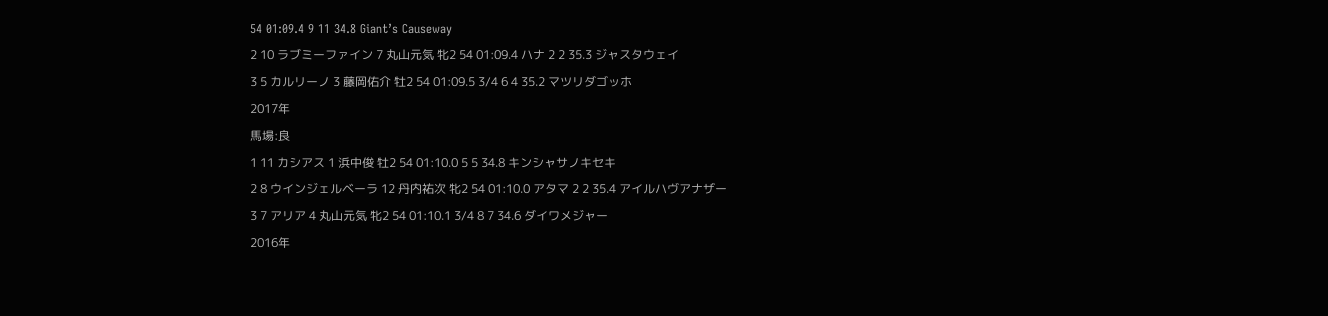54 01:09.4 9 11 34.8 Giant’s Causeway
2 10 ラブミーファイン 7 丸山元気 牝2 54 01:09.4 ハナ 2 2 35.3 ジャスタウェイ
3 5 カルリーノ 3 藤岡佑介 牡2 54 01:09.5 3/4 6 4 35.2 マツリダゴッホ
2017年
馬場:良
1 11 カシアス 1 浜中俊 牡2 54 01:10.0 5 5 34.8 キンシャサノキセキ
2 8 ウインジェルベーラ 12 丹内祐次 牝2 54 01:10.0 アタマ 2 2 35.4 アイルハヴアナザー
3 7 アリア 4 丸山元気 牝2 54 01:10.1 3/4 8 7 34.6 ダイワメジャー
2016年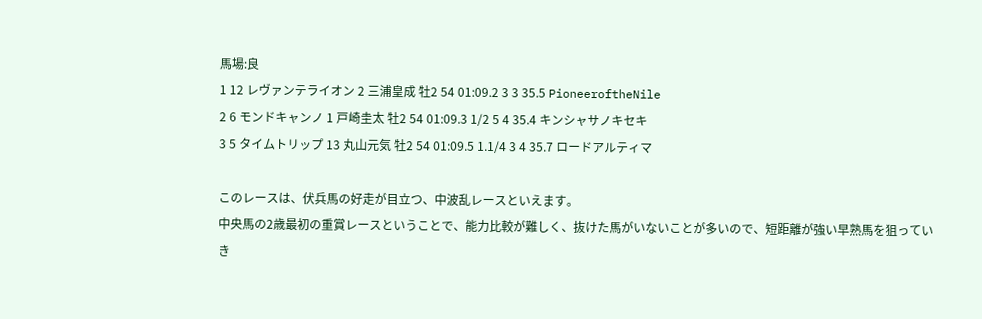馬場:良
1 12 レヴァンテライオン 2 三浦皇成 牡2 54 01:09.2 3 3 35.5 PioneeroftheNile
2 6 モンドキャンノ 1 戸崎圭太 牡2 54 01:09.3 1/2 5 4 35.4 キンシャサノキセキ
3 5 タイムトリップ 13 丸山元気 牡2 54 01:09.5 1.1/4 3 4 35.7 ロードアルティマ

このレースは、伏兵馬の好走が目立つ、中波乱レースといえます。
中央馬の2歳最初の重賞レースということで、能力比較が難しく、抜けた馬がいないことが多いので、短距離が強い早熟馬を狙っていき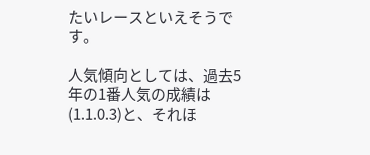たいレースといえそうです。

人気傾向としては、過去5年の1番人気の成績は(1.1.0.3)と、それほ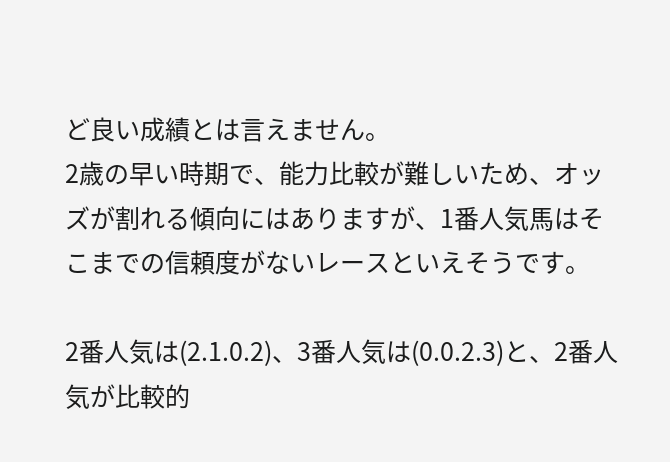ど良い成績とは言えません。
2歳の早い時期で、能力比較が難しいため、オッズが割れる傾向にはありますが、1番人気馬はそこまでの信頼度がないレースといえそうです。

2番人気は(2.1.0.2)、3番人気は(0.0.2.3)と、2番人気が比較的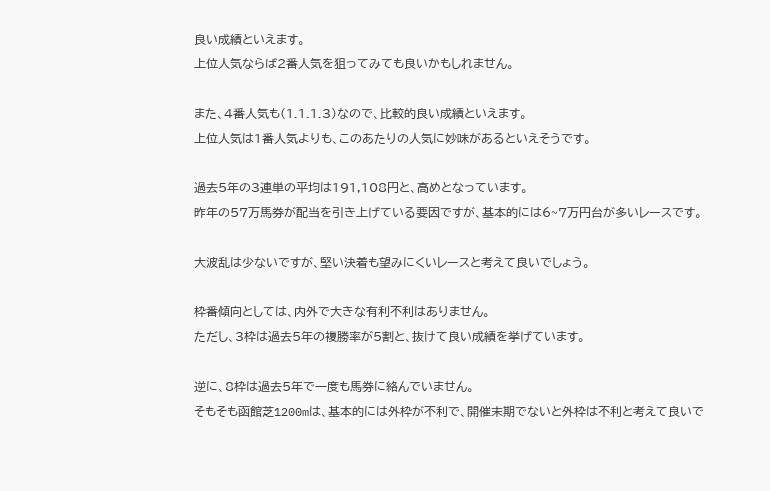良い成績といえます。
上位人気ならば2番人気を狙ってみても良いかもしれません。

また、4番人気も(1.1.1.3)なので、比較的良い成績といえます。
上位人気は1番人気よりも、このあたりの人気に妙味があるといえそうです。

過去5年の3連単の平均は191,108円と、高めとなっています。
昨年の57万馬券が配当を引き上げている要因ですが、基本的には6~7万円台が多いレースです。

大波乱は少ないですが、堅い決着も望みにくいレースと考えて良いでしょう。

枠番傾向としては、内外で大きな有利不利はありません。
ただし、3枠は過去5年の複勝率が5割と、抜けて良い成績を挙げています。

逆に、8枠は過去5年で一度も馬券に絡んでいません。
そもそも函館芝1200mは、基本的には外枠が不利で、開催末期でないと外枠は不利と考えて良いで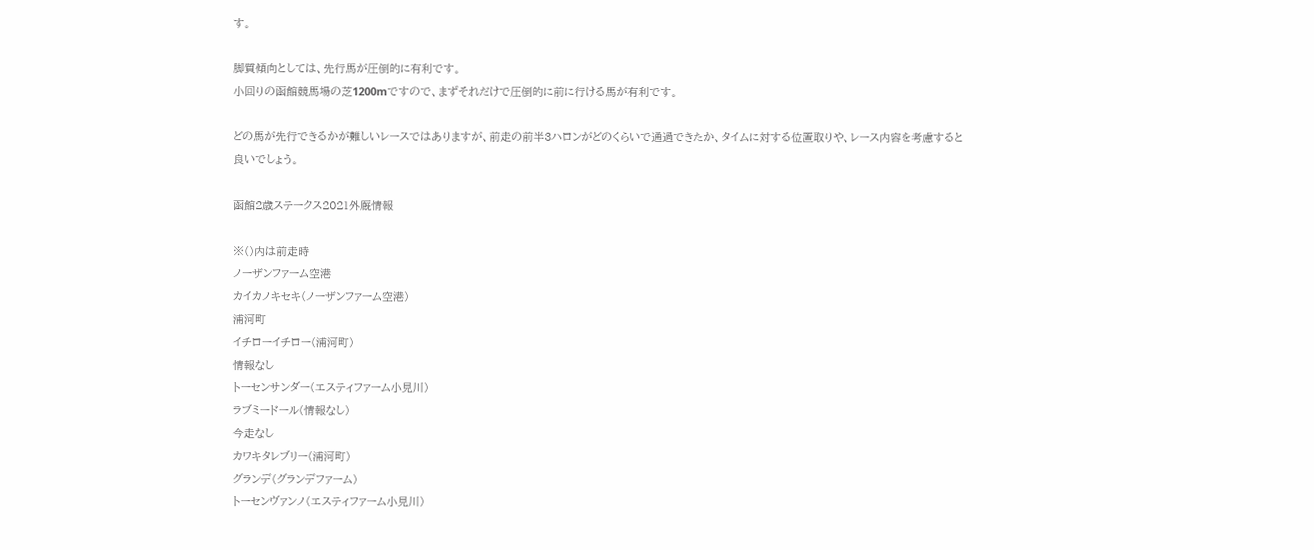す。

脚質傾向としては、先行馬が圧倒的に有利です。
小回りの函館競馬場の芝1200mですので、まずそれだけで圧倒的に前に行ける馬が有利です。

どの馬が先行できるかが難しいレースではありますが、前走の前半3ハロンがどのくらいで通過できたか、タイムに対する位置取りや、レース内容を考慮すると良いでしょう。

函館2歳ステークス2021外厩情報

※()内は前走時
ノーザンファーム空港
カイカノキセキ(ノーザンファーム空港)
浦河町
イチローイチロー(浦河町)
情報なし
トーセンサンダー(エスティファーム小見川)
ラブミードール(情報なし)
今走なし
カワキタレブリー(浦河町)
グランデ(グランデファーム)
トーセンヴァンノ(エスティファーム小見川)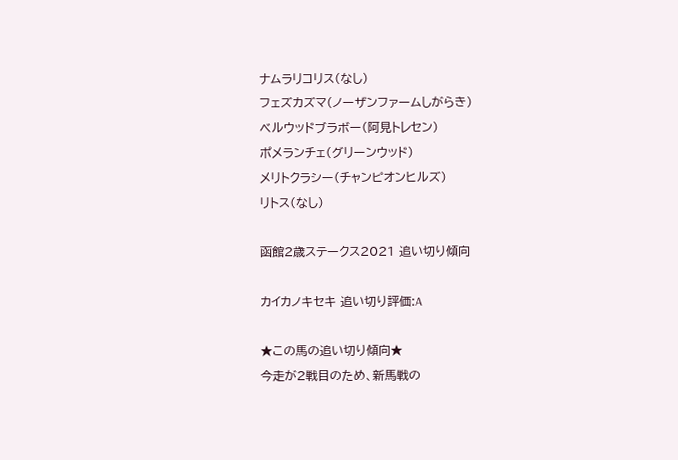ナムラリコリス(なし)
フェズカズマ(ノーザンファームしがらき)
ベルウッドブラボー(阿見トレセン)
ポメランチェ(グリーンウッド)
メリトクラシー(チャンピオンヒルズ)
リトス(なし)

函館2歳ステークス2021 追い切り傾向

カイカノキセキ 追い切り評価:A

★この馬の追い切り傾向★
今走が2戦目のため、新馬戦の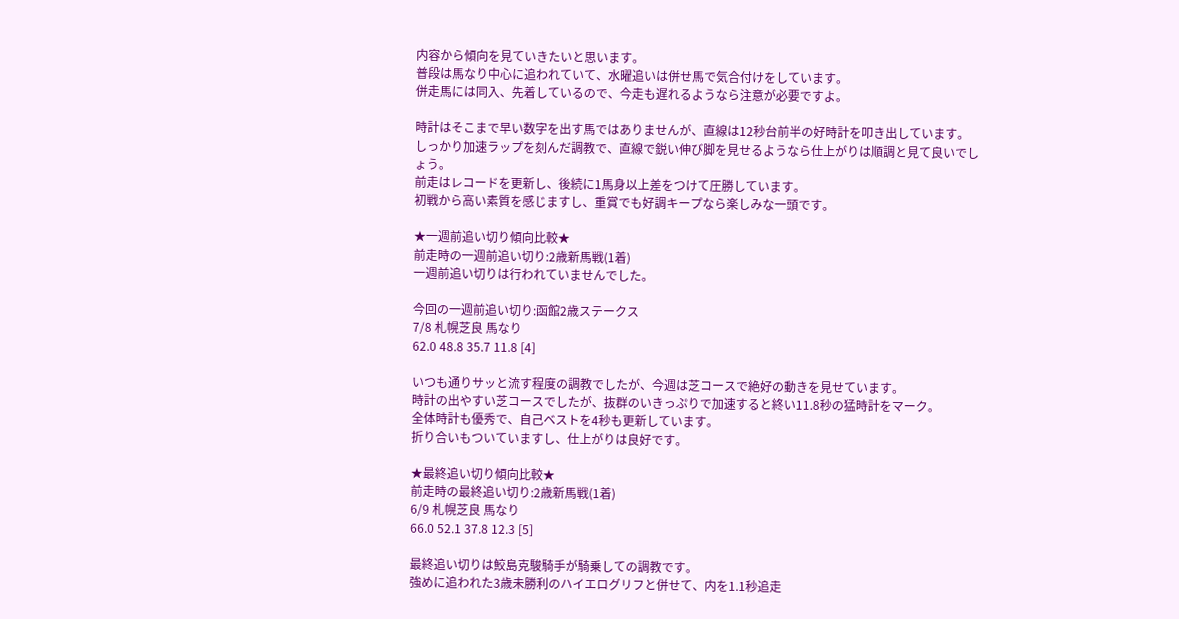内容から傾向を見ていきたいと思います。
普段は馬なり中心に追われていて、水曜追いは併せ馬で気合付けをしています。
併走馬には同入、先着しているので、今走も遅れるようなら注意が必要ですよ。

時計はそこまで早い数字を出す馬ではありませんが、直線は12秒台前半の好時計を叩き出しています。
しっかり加速ラップを刻んだ調教で、直線で鋭い伸び脚を見せるようなら仕上がりは順調と見て良いでしょう。
前走はレコードを更新し、後続に1馬身以上差をつけて圧勝しています。
初戦から高い素質を感じますし、重賞でも好調キープなら楽しみな一頭です。

★一週前追い切り傾向比較★
前走時の一週前追い切り:2歳新馬戦(1着)
一週前追い切りは行われていませんでした。

今回の一週前追い切り:函館2歳ステークス
7/8 札幌芝良 馬なり
62.0 48.8 35.7 11.8 [4]

いつも通りサッと流す程度の調教でしたが、今週は芝コースで絶好の動きを見せています。
時計の出やすい芝コースでしたが、抜群のいきっぷりで加速すると終い11.8秒の猛時計をマーク。
全体時計も優秀で、自己ベストを4秒も更新しています。
折り合いもついていますし、仕上がりは良好です。

★最終追い切り傾向比較★
前走時の最終追い切り:2歳新馬戦(1着)
6/9 札幌芝良 馬なり
66.0 52.1 37.8 12.3 [5]

最終追い切りは鮫島克駿騎手が騎乗しての調教です。
強めに追われた3歳未勝利のハイエログリフと併せて、内を1.1秒追走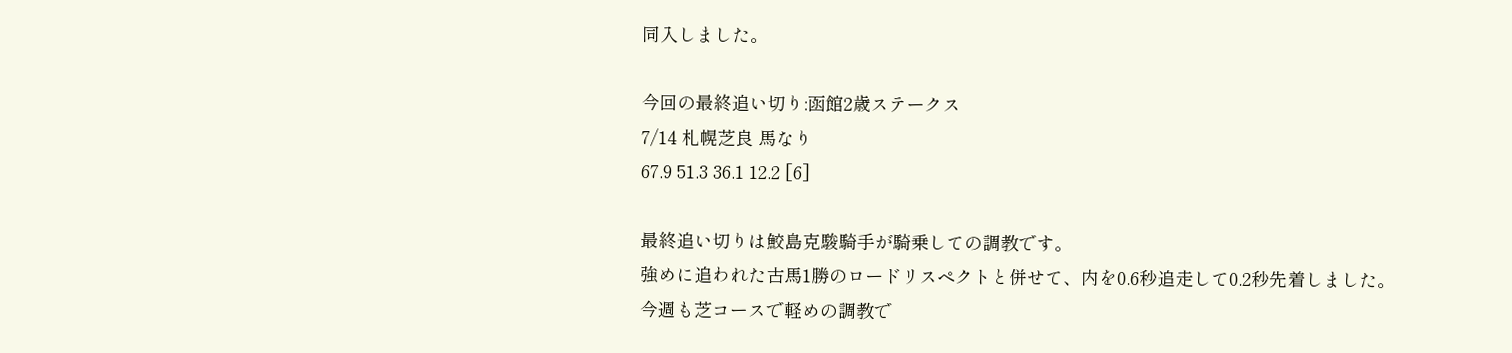同入しました。

今回の最終追い切り:函館2歳ステークス
7/14 札幌芝良 馬なり
67.9 51.3 36.1 12.2 [6]

最終追い切りは鮫島克駿騎手が騎乗しての調教です。
強めに追われた古馬1勝のロードリスペクトと併せて、内を0.6秒追走して0.2秒先着しました。
今週も芝コースで軽めの調教で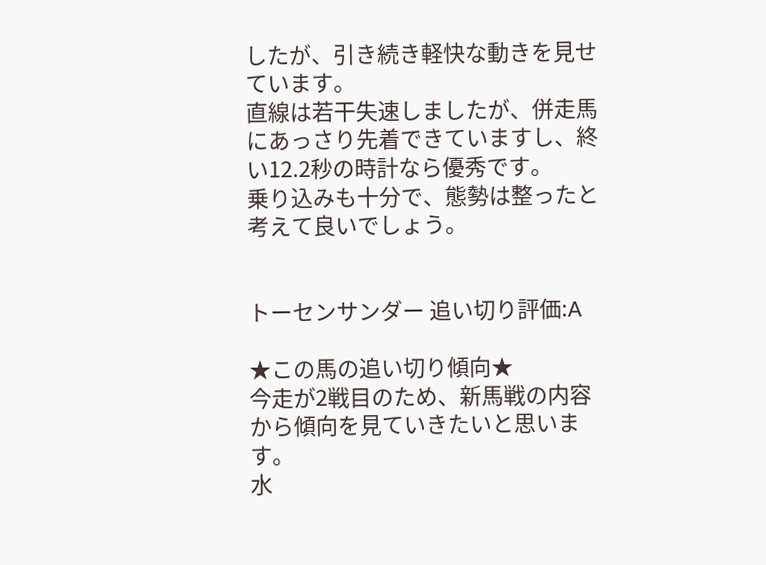したが、引き続き軽快な動きを見せています。
直線は若干失速しましたが、併走馬にあっさり先着できていますし、終い12.2秒の時計なら優秀です。
乗り込みも十分で、態勢は整ったと考えて良いでしょう。


トーセンサンダー 追い切り評価:A

★この馬の追い切り傾向★
今走が2戦目のため、新馬戦の内容から傾向を見ていきたいと思います。
水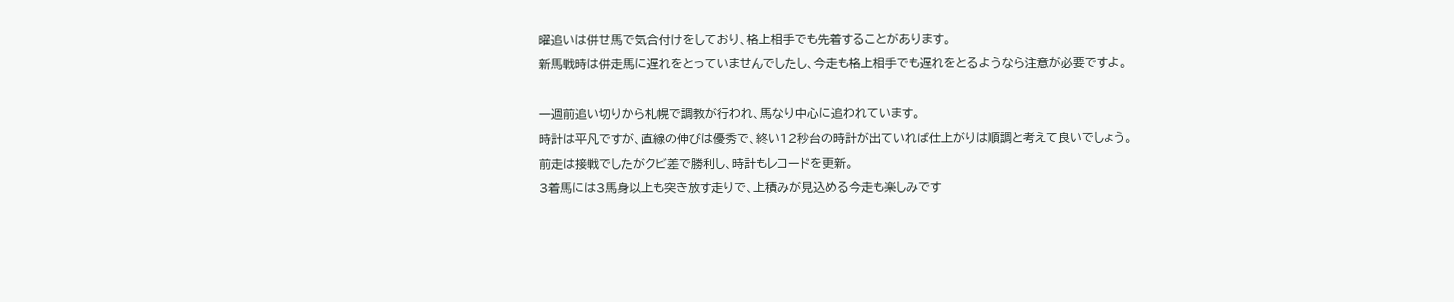曜追いは併せ馬で気合付けをしており、格上相手でも先着することがあります。
新馬戦時は併走馬に遅れをとっていませんでしたし、今走も格上相手でも遅れをとるようなら注意が必要ですよ。

一週前追い切りから札幌で調教が行われ、馬なり中心に追われています。
時計は平凡ですが、直線の伸びは優秀で、終い12秒台の時計が出ていれば仕上がりは順調と考えて良いでしょう。
前走は接戦でしたがクビ差で勝利し、時計もレコードを更新。
3着馬には3馬身以上も突き放す走りで、上積みが見込める今走も楽しみです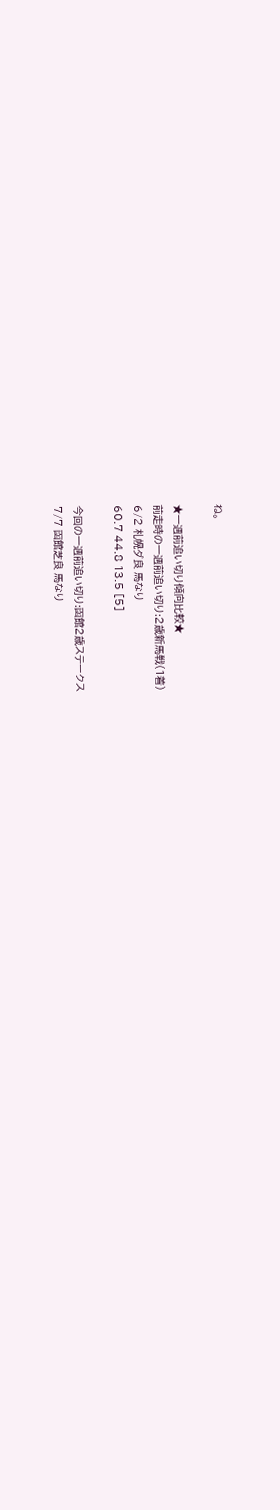ね。

★一週前追い切り傾向比較★
前走時の一週前追い切り:2歳新馬戦(1着)
6/2 札幌ダ良 馬なり
60.7 44.8 13.5 [5]

今回の一週前追い切り:函館2歳ステークス
7/7 函館芝良 馬なり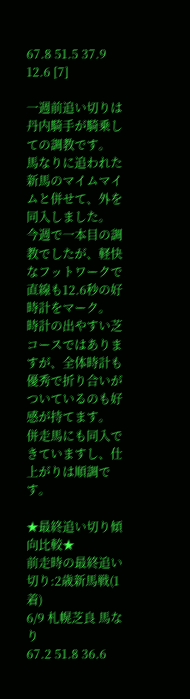67.8 51.5 37.9 12.6 [7]

一週前追い切りは丹内騎手が騎乗しての調教です。
馬なりに追われた新馬のマイムマイムと併せて、外を同入しました。
今週で一本目の調教でしたが、軽快なフットワークで直線も12.6秒の好時計をマーク。
時計の出やすい芝コースではありますが、全体時計も優秀で折り合いがついているのも好感が持てます。
併走馬にも同入できていますし、仕上がりは順調です。

★最終追い切り傾向比較★
前走時の最終追い切り:2歳新馬戦(1着)
6/9 札幌芝良 馬なり
67.2 51.8 36.6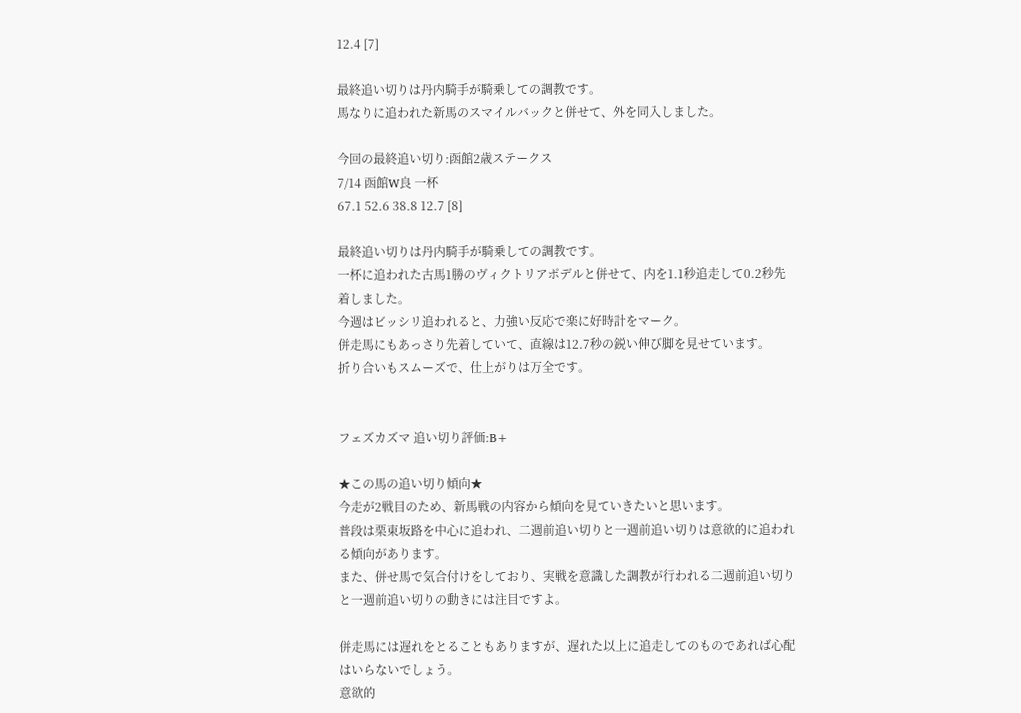12.4 [7]

最終追い切りは丹内騎手が騎乗しての調教です。
馬なりに追われた新馬のスマイルバックと併せて、外を同入しました。

今回の最終追い切り:函館2歳ステークス
7/14 函館W良 一杯
67.1 52.6 38.8 12.7 [8]

最終追い切りは丹内騎手が騎乗しての調教です。
一杯に追われた古馬1勝のヴィクトリアポデルと併せて、内を1.1秒追走して0.2秒先着しました。
今週はビッシリ追われると、力強い反応で楽に好時計をマーク。
併走馬にもあっさり先着していて、直線は12.7秒の鋭い伸び脚を見せています。
折り合いもスムーズで、仕上がりは万全です。


フェズカズマ 追い切り評価:B+

★この馬の追い切り傾向★
今走が2戦目のため、新馬戦の内容から傾向を見ていきたいと思います。
普段は栗東坂路を中心に追われ、二週前追い切りと一週前追い切りは意欲的に追われる傾向があります。
また、併せ馬で気合付けをしており、実戦を意識した調教が行われる二週前追い切りと一週前追い切りの動きには注目ですよ。

併走馬には遅れをとることもありますが、遅れた以上に追走してのものであれば心配はいらないでしょう。
意欲的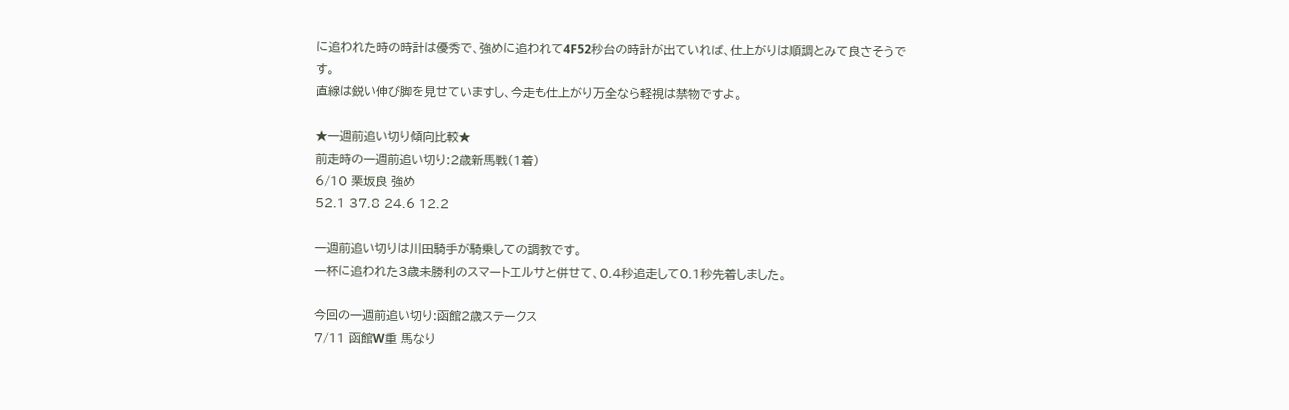に追われた時の時計は優秀で、強めに追われて4F52秒台の時計が出ていれば、仕上がりは順調とみて良さそうです。
直線は鋭い伸び脚を見せていますし、今走も仕上がり万全なら軽視は禁物ですよ。

★一週前追い切り傾向比較★
前走時の一週前追い切り:2歳新馬戦(1着)
6/10 栗坂良 強め
52.1 37.8 24.6 12.2

一週前追い切りは川田騎手が騎乗しての調教です。
一杯に追われた3歳未勝利のスマートエルサと併せて、0.4秒追走して0.1秒先着しました。

今回の一週前追い切り:函館2歳ステークス
7/11 函館W重 馬なり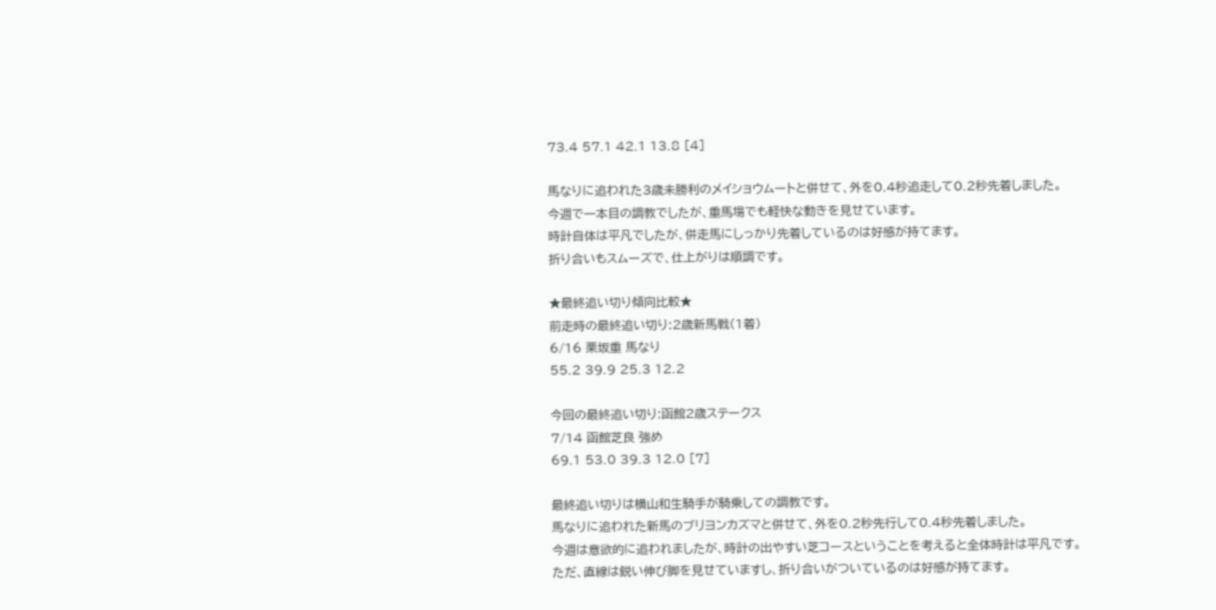73.4 57.1 42.1 13.8 [4]

馬なりに追われた3歳未勝利のメイショウムートと併せて、外を0.4秒追走して0.2秒先着しました。
今週で一本目の調教でしたが、重馬場でも軽快な動きを見せています。
時計自体は平凡でしたが、併走馬にしっかり先着しているのは好感が持てます。
折り合いもスムーズで、仕上がりは順調です。

★最終追い切り傾向比較★
前走時の最終追い切り:2歳新馬戦(1着)
6/16 栗坂重 馬なり
55.2 39.9 25.3 12.2

今回の最終追い切り:函館2歳ステークス
7/14 函館芝良 強め
69.1 53.0 39.3 12.0 [7]

最終追い切りは横山和生騎手が騎乗しての調教です。
馬なりに追われた新馬のブリヨンカズマと併せて、外を0.2秒先行して0.4秒先着しました。
今週は意欲的に追われましたが、時計の出やすい芝コースということを考えると全体時計は平凡です。
ただ、直線は鋭い伸び脚を見せていますし、折り合いがついているのは好感が持てます。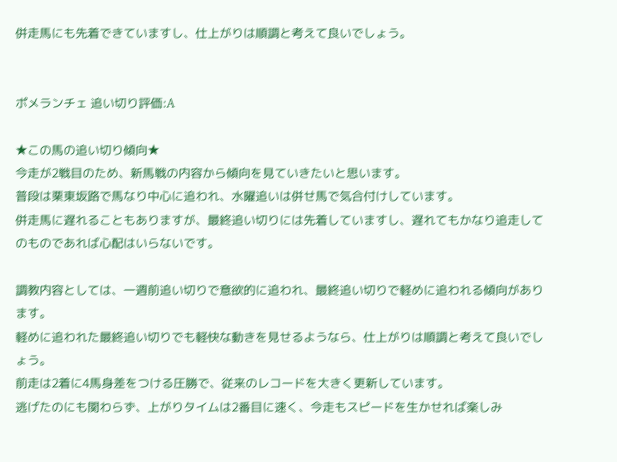併走馬にも先着できていますし、仕上がりは順調と考えて良いでしょう。


ポメランチェ 追い切り評価:A

★この馬の追い切り傾向★
今走が2戦目のため、新馬戦の内容から傾向を見ていきたいと思います。
普段は栗東坂路で馬なり中心に追われ、水曜追いは併せ馬で気合付けしています。
併走馬に遅れることもありますが、最終追い切りには先着していますし、遅れてもかなり追走してのものであれば心配はいらないです。

調教内容としては、一週前追い切りで意欲的に追われ、最終追い切りで軽めに追われる傾向があります。
軽めに追われた最終追い切りでも軽快な動きを見せるようなら、仕上がりは順調と考えて良いでしょう。
前走は2着に4馬身差をつける圧勝で、従来のレコードを大きく更新しています。
逃げたのにも関わらず、上がりタイムは2番目に速く、今走もスピードを生かせれば楽しみ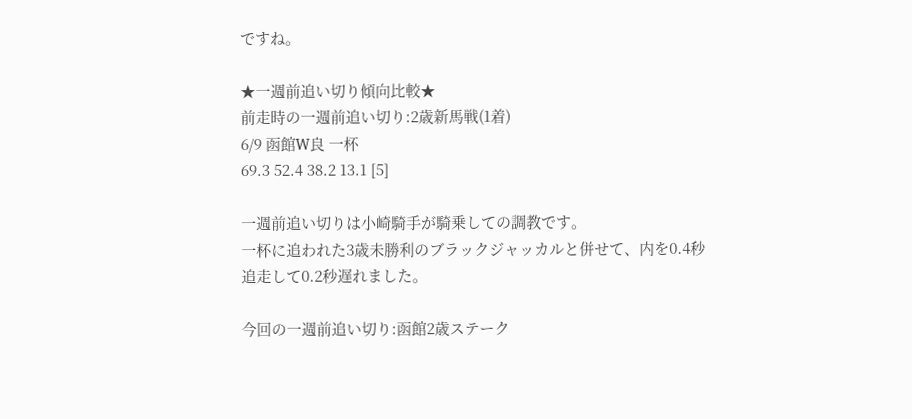ですね。

★一週前追い切り傾向比較★
前走時の一週前追い切り:2歳新馬戦(1着)
6/9 函館W良 一杯
69.3 52.4 38.2 13.1 [5]

一週前追い切りは小崎騎手が騎乗しての調教です。
一杯に追われた3歳未勝利のブラックジャッカルと併せて、内を0.4秒追走して0.2秒遅れました。

今回の一週前追い切り:函館2歳ステーク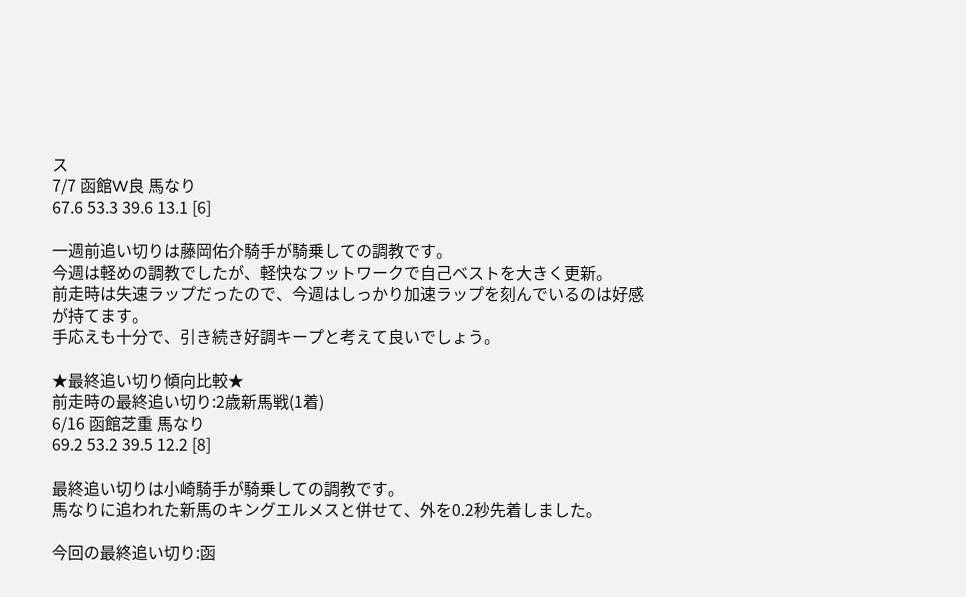ス
7/7 函館W良 馬なり
67.6 53.3 39.6 13.1 [6]

一週前追い切りは藤岡佑介騎手が騎乗しての調教です。
今週は軽めの調教でしたが、軽快なフットワークで自己ベストを大きく更新。
前走時は失速ラップだったので、今週はしっかり加速ラップを刻んでいるのは好感が持てます。
手応えも十分で、引き続き好調キープと考えて良いでしょう。

★最終追い切り傾向比較★
前走時の最終追い切り:2歳新馬戦(1着)
6/16 函館芝重 馬なり
69.2 53.2 39.5 12.2 [8]

最終追い切りは小崎騎手が騎乗しての調教です。
馬なりに追われた新馬のキングエルメスと併せて、外を0.2秒先着しました。

今回の最終追い切り:函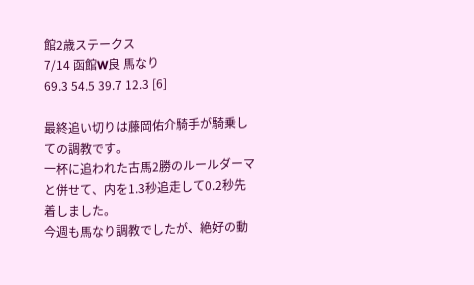館2歳ステークス
7/14 函館W良 馬なり
69.3 54.5 39.7 12.3 [6]

最終追い切りは藤岡佑介騎手が騎乗しての調教です。
一杯に追われた古馬2勝のルールダーマと併せて、内を1.3秒追走して0.2秒先着しました。
今週も馬なり調教でしたが、絶好の動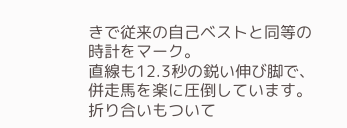きで従来の自己ベストと同等の時計をマーク。
直線も12.3秒の鋭い伸び脚で、併走馬を楽に圧倒しています。
折り合いもついて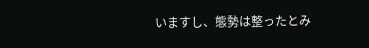いますし、態勢は整ったとみ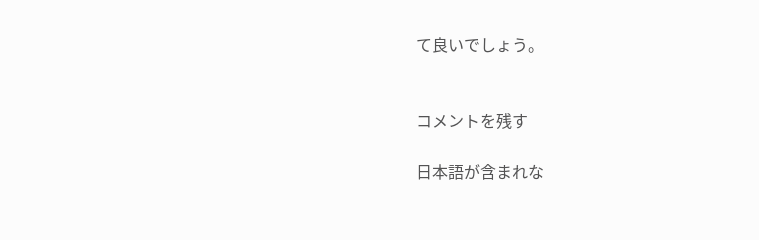て良いでしょう。


コメントを残す

日本語が含まれな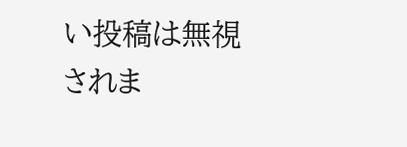い投稿は無視されま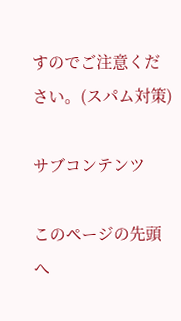すのでご注意ください。(スパム対策)

サブコンテンツ

このページの先頭へ